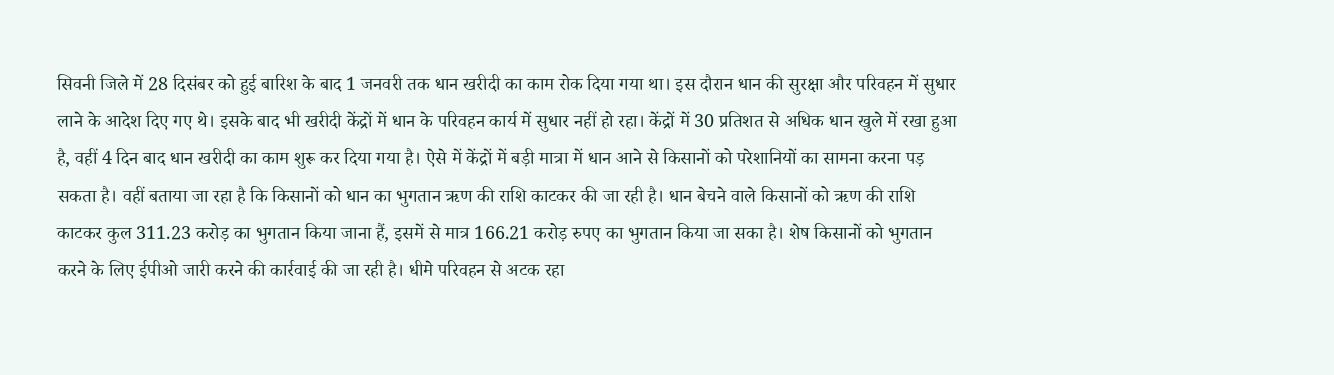सिवनी जिले में 28 दिसंबर को हुई बारिश के बाद 1 जनवरी तक धान खरीदी का काम रोक दिया गया था। इस दौरान धान की सुरक्षा और परिवहन में सुधार लाने के आदेश दिए गए थे। इसके बाद भी खरीदी केंद्रों में धान के परिवहन कार्य में सुधार नहीं हो रहा। केंद्रों में 30 प्रतिशत से अधिक धान खुले में रखा हुआ है, वहीं 4 दिन बाद धान खरीदी का काम शुरू कर दिया गया है। ऐसे में केंद्रों में बड़ी मात्रा में धान आने से किसानों को परेशानियों का सामना करना पड़ सकता है। वहीं बताया जा रहा है कि किसानों को धान का भुगतान ऋण की राशि काटकर की जा रही है। धान बेचने वाले किसानों को ऋण की राशि काटकर कुल 311.23 करोड़ का भुगतान किया जाना हैं, इसमें से मात्र 166.21 करोड़ रुपए का भुगतान किया जा सका है। शेष किसानों को भुगतान करने के लिए ईपीओ जारी करने की कार्रवाई की जा रही है। धीमे परिवहन से अटक रहा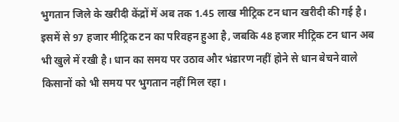भुगतान जिले के खरीदी केंद्रों में अब तक 1.45 लाख मीट्रिक टन धान खरीदी की गई है। इसमें से 97 हजार मीट्रिक टन का परिवहन हुआ है, जबकि 48 हजार मीट्रिक टन धान अब भी खुले में रखी है। धान का समय पर उठाव और भंडारण नहीं होने से धान बेचने वाले किसानों को भी समय पर भुगतान नहीं मिल रहा।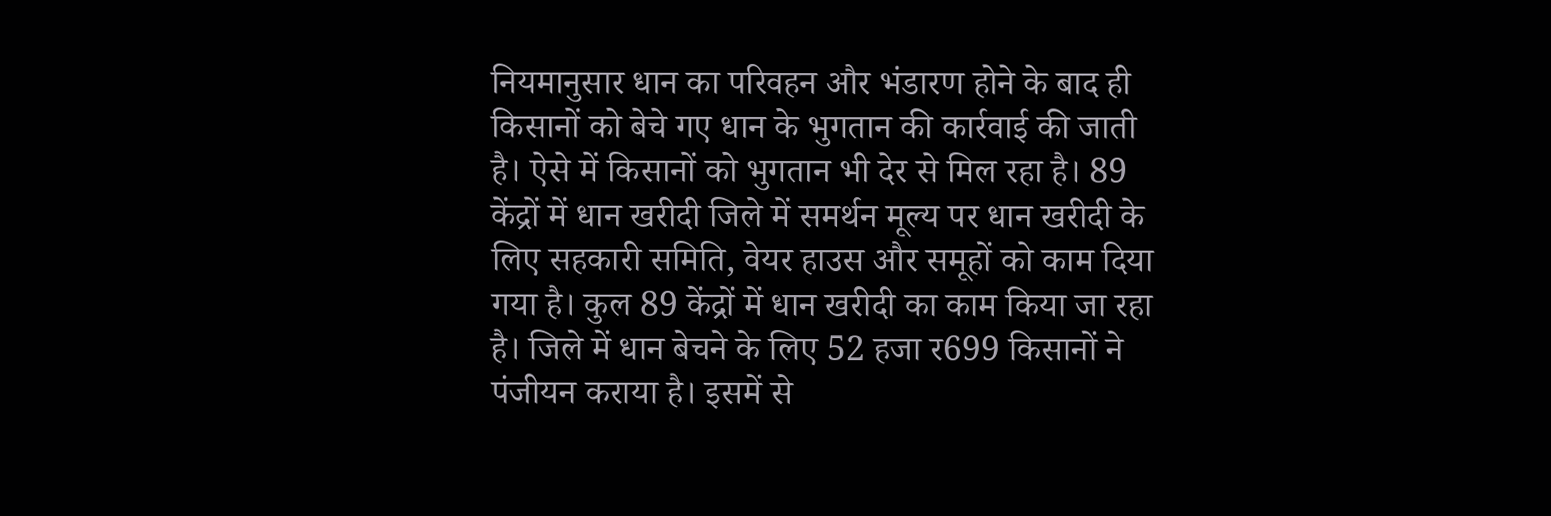नियमानुसार धान का परिवहन और भंडारण होने के बाद ही किसानों को बेचे गए धान के भुगतान की कार्रवाई की जाती है। ऐसे में किसानों को भुगतान भी देर से मिल रहा है। 89 केंद्रों में धान खरीदी जिले में समर्थन मूल्य पर धान खरीदी के लिए सहकारी समिति, वेयर हाउस और समूहों को काम दिया गया है। कुल 89 केंद्रों में धान खरीदी का काम किया जा रहा है। जिले में धान बेचने के लिए 52 हजा र699 किसानों ने पंजीयन कराया है। इसमें से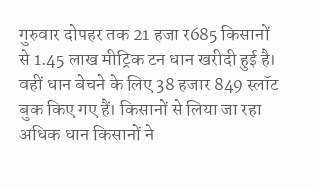गुरुवार दोपहर तक 21 हजा र685 किसानों से 1.45 लाख मीट्रिक टन धान खरीदी हुई है। वहीं धान बेचने के लिए 38 हजार 849 स्लॉट बुक किए गए हैं। किसानों से लिया जा रहा अधिक धान किसानों ने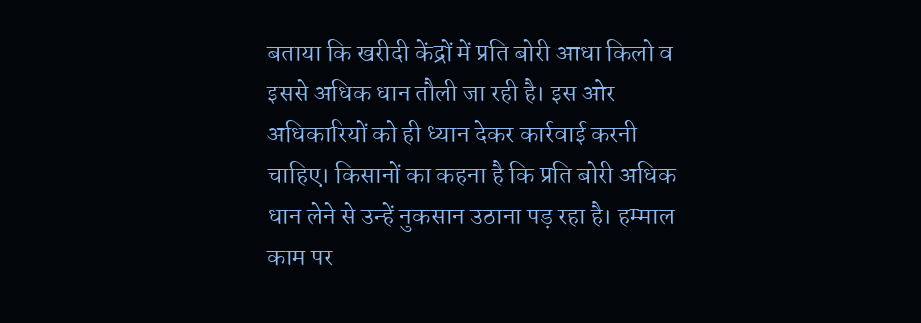बताया कि खरीदी केंद्रों में प्रति बोरी आधा किलो व इससे अधिक धान तौली जा रही है। इस ओर अधिकारियों को ही ध्यान देकर कार्रवाई करनी चाहिए। किसानों का कहना है कि प्रति बोरी अधिक धान लेने से उन्हें नुकसान उठाना पड़ रहा है। हम्माल काम पर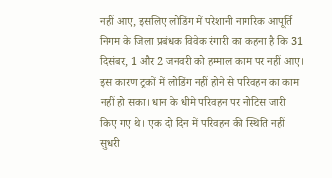नहीं आए, इसलिए लोडिंग में परेशानी नागरिक आपूर्ति निगम के जिला प्रबंधक विवेक रंगारी का कहना है कि 31 दिसंबर, 1 और 2 जनवरी को हम्माल काम पर नहीं आए। इस कारण ट्रकों में लोडिंग नहीं होने से परिवहन का काम नहीं हो सका। धान के धीमे परिवहन पर नोटिस जारी किए गए थे। एक दो दिन में परिवहन की स्थिति नहीं सुधरी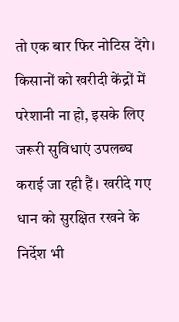तो एक बार फिर नोटिस देंगे। किसानों को खरीदी केंद्रों में परेशानी ना हो, इसके लिए जरूरी सुविधाएं उपलब्घ कराई जा रही हैं। खरीदे गए धान को सुरक्षित रखने के निर्देश भी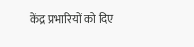केंद्र प्रभारियों को दिए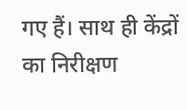गए हैं। साथ ही केंद्रों का निरीक्षण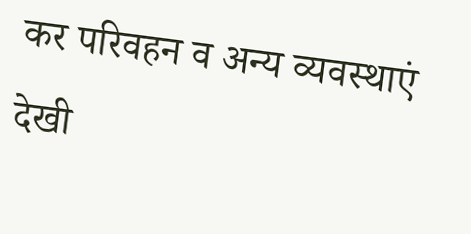कर परिवहन व अन्य व्यवस्थाएं देखी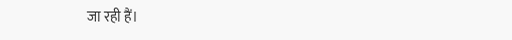जा रही हैं।